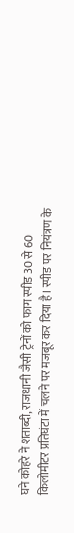घने कोहरे ने शताब्दी, राजधानी जैसी ट्रेनों को फाग स्पीड 30 से 60 किलोमीटर प्रतिघंटा में चलने पर मजबूर कर दिया है। स्पीड पर नियंत्रण के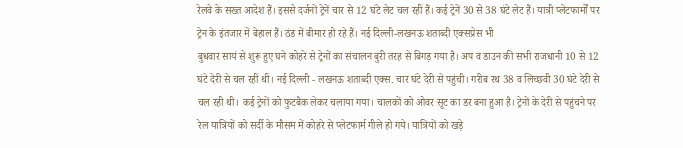रेलवे के सख्त आदेश हैं। इससे दर्जनों ट्रेनें चार से 12 घंटे लेट चल रहीं हैं। कई ट्रेनें 30 से 38 घंटे लेट हैं। यात्री प्लेटफार्मों पर ट्रेन के इंतजार में बेहाल हैं। ठंड में बीमार हो रहे हैं। नई दिल्ली-लखनऊ शताब्दी एक्सप्रेस भी
बुधवार सायं से शुरू हुए घने कोहरे से ट्रेनों का संचालन बुरी तरह से बिगड़ गया है। अप व डाउन की सभी राजधानी 10 से 12 घंटे देरी से चल रहीं थीं। नई दिल्ली - लखनऊ शताब्दी एक्स. चार घंटे देरी से पहुंची। गरीब रथ 38 व लिच्छवी 30 घंटे देरी से चल रही थी। कई ट्रेनों को फुटबैक लेकर चलाया गया। चालकों को ओवर सूट का डर बना हुआ है। ट्रेनों के देरी से पहुंचने पर रेल यात्रियों को सर्दी के मौसम में कोहरे से प्लेटफार्म गीले हो गये। यात्रियों को खड़े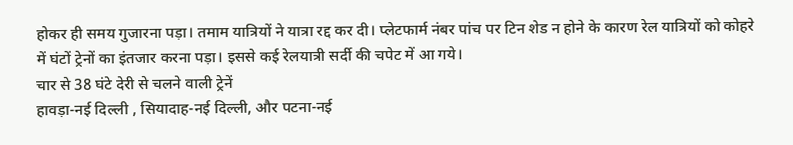होकर ही समय गुजारना पड़ा। तमाम यात्रियों ने यात्रा रद्द कर दी। प्लेटफार्म नंबर पांच पर टिन शेड न होने के कारण रेल यात्रियों को कोहरे में घंटों ट्रेनों का इंतजार करना पड़ा। इससे कई रेलयात्री सर्दी की चपेट में आ गये।
चार से 38 घंटे देरी से चलने वाली ट्रेनें
हावड़ा-नई दिल्ली , सियादाह-नई दिल्ली, और पटना-नई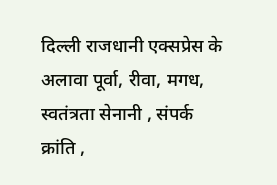दिल्ली राजधानी एक्सप्रेस के अलावा पूर्वा, रीवा, मगध, स्वतंत्रता सेनानी , संपर्क क्रांति ,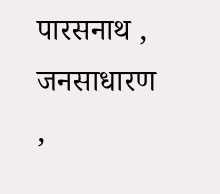पारसनाथ , जनसाधारण ,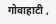गोवाहाटी ,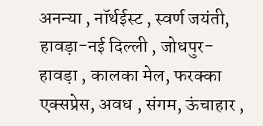अनन्या , नॉर्थईस्ट , स्वर्ण जयंती, हावड़ा-नई दिल्ली , जोधपुर-हावड़ा , कालका मेल, फरक्का एक्सप्रेस, अवध , संगम, ऊंचाहार ,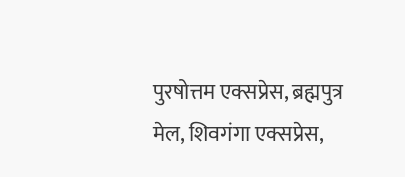पुरषोत्तम एक्सप्रेस, ब्रह्मपुत्र मेल, शिवगंगा एक्सप्रेस,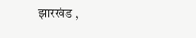झारखंड ,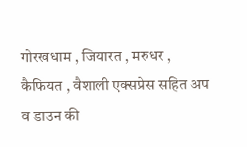गोरखधाम , जियारत , मरुधर , कैफियत , वैशाली एक्सप्रेस सहित अप व डाउन की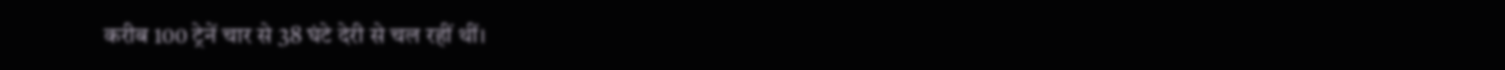करीब 100 ट्रेनें चार से 38 घंटे देरी से चल रहीं थीं।